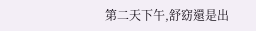第二天下午,舒窈還是出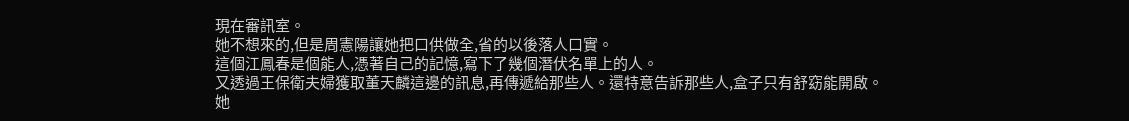現在審訊室。
她不想來的,但是周憲陽讓她把口供做全,省的以後落人口實。
這個江鳳春是個能人,憑著自己的記憶,寫下了幾個潛伏名單上的人。
又透過王保衛夫婦獲取董天麟這邊的訊息,再傳遞給那些人。還特意告訴那些人,盒子只有舒窈能開啟。
她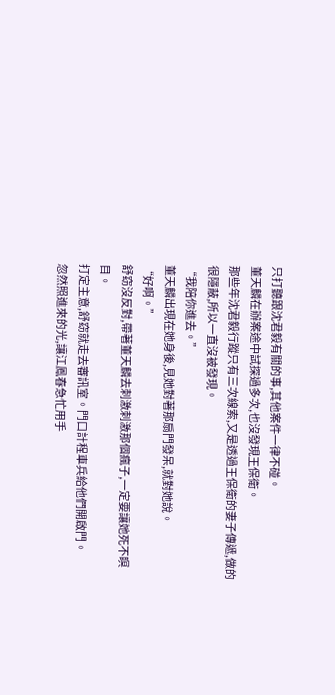只打聽跟沈君毅有關的事,其他案件一律不碰。
董天麟在辦案途中試探過多次,也沒發現王保衛。
那些年沈君毅行蹤只有三次線索,又是透過王保衛的妻子傳遞,做的很隱蔽,所以一直沒被發現。
“我陪你進去。”
董天麟出現在她身後,見她對著那扇門發呆,就對她說。
“好啊。”
舒窈沒反對,帶著董天麟去刺激刺激那個瘋子,一定要讓她死不瞑目。
打定主意,舒窈就走去審訊室。門口計程車兵給他們開啟門。
忽然照進來的光,讓江鳳春急忙用手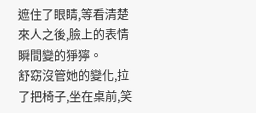遮住了眼睛,等看清楚來人之後,臉上的表情瞬間變的猙獰。
舒窈沒管她的變化,拉了把椅子,坐在桌前,笑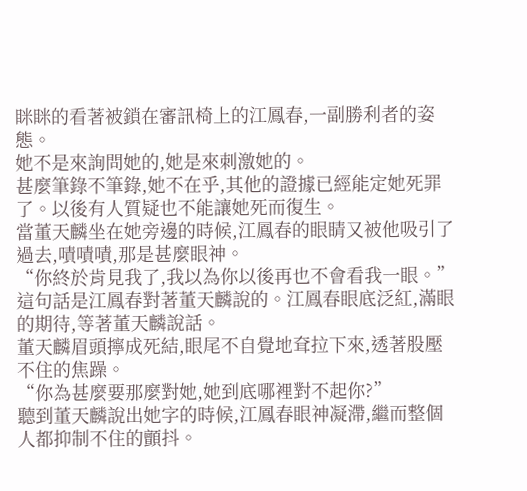眯眯的看著被鎖在審訊椅上的江鳳春,一副勝利者的姿態。
她不是來詢問她的,她是來刺激她的。
甚麼筆錄不筆錄,她不在乎,其他的證據已經能定她死罪了。以後有人質疑也不能讓她死而復生。
當董天麟坐在她旁邊的時候,江鳳春的眼睛又被他吸引了過去,嘖嘖嘖,那是甚麼眼神。
“你終於肯見我了,我以為你以後再也不會看我一眼。”
這句話是江鳳春對著董天麟說的。江鳳春眼底泛紅,滿眼的期待,等著董天麟說話。
董天麟眉頭擰成死結,眼尾不自覺地耷拉下來,透著股壓不住的焦躁。
“你為甚麼要那麼對她,她到底哪裡對不起你?”
聽到董天麟說出她字的時候,江鳳春眼神凝滯,繼而整個人都抑制不住的顫抖。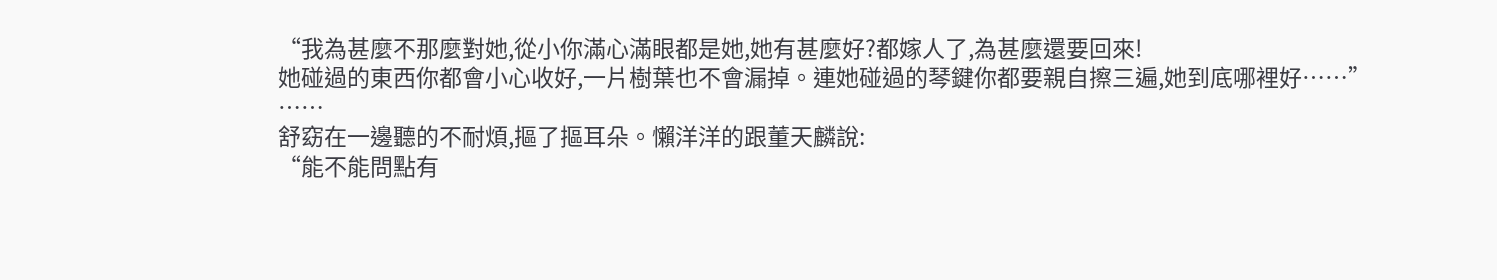“我為甚麼不那麼對她,從小你滿心滿眼都是她,她有甚麼好?都嫁人了,為甚麼還要回來!
她碰過的東西你都會小心收好,一片樹葉也不會漏掉。連她碰過的琴鍵你都要親自擦三遍,她到底哪裡好……”
……
舒窈在一邊聽的不耐煩,摳了摳耳朵。懶洋洋的跟董天麟說:
“能不能問點有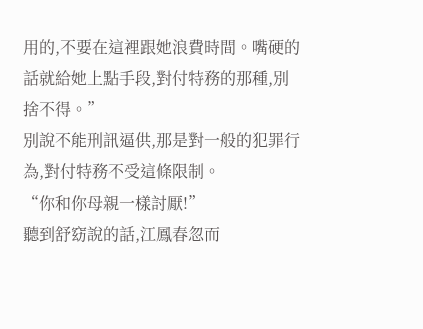用的,不要在這裡跟她浪費時間。嘴硬的話就給她上點手段,對付特務的那種,別捨不得。”
別說不能刑訊逼供,那是對一般的犯罪行為,對付特務不受這條限制。
“你和你母親一樣討厭!”
聽到舒窈說的話,江鳳春忽而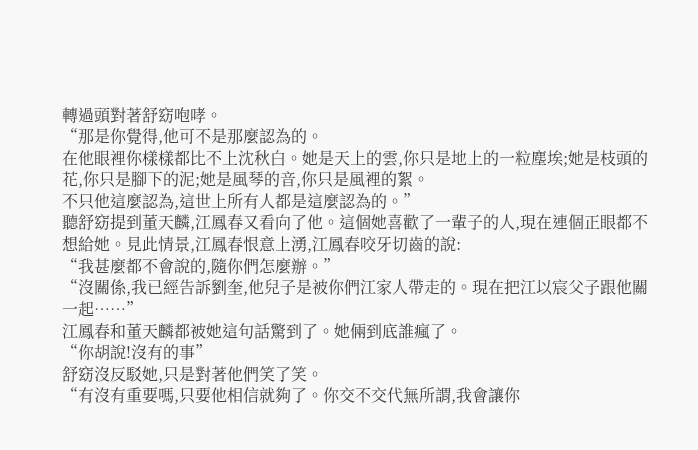轉過頭對著舒窈咆哮。
“那是你覺得,他可不是那麼認為的。
在他眼裡你樣樣都比不上沈秋白。她是天上的雲,你只是地上的一粒塵埃;她是枝頭的花,你只是腳下的泥;她是風琴的音,你只是風裡的絮。
不只他這麼認為,這世上所有人都是這麼認為的。”
聽舒窈提到董天麟,江鳳春又看向了他。這個她喜歡了一輩子的人,現在連個正眼都不想給她。見此情景,江鳳春恨意上湧,江鳳春咬牙切齒的說:
“我甚麼都不會說的,隨你們怎麼辦。”
“沒關係,我已經告訴劉奎,他兒子是被你們江家人帶走的。現在把江以宸父子跟他關一起……”
江鳳春和董天麟都被她這句話驚到了。她倆到底誰瘋了。
“你胡說!沒有的事”
舒窈沒反駁她,只是對著他們笑了笑。
“有沒有重要嗎,只要他相信就夠了。你交不交代無所謂,我會讓你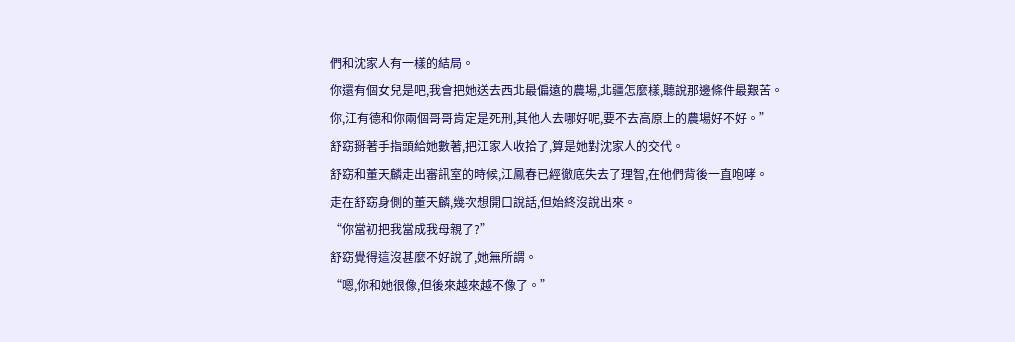們和沈家人有一樣的結局。
你還有個女兒是吧,我會把她送去西北最偏遠的農場,北疆怎麼樣,聽說那邊條件最艱苦。
你,江有德和你兩個哥哥肯定是死刑,其他人去哪好呢,要不去高原上的農場好不好。”
舒窈掰著手指頭給她數著,把江家人收拾了,算是她對沈家人的交代。
舒窈和董天麟走出審訊室的時候,江鳳春已經徹底失去了理智,在他們背後一直咆哮。
走在舒窈身側的董天麟,幾次想開口說話,但始終沒說出來。
“你當初把我當成我母親了?”
舒窈覺得這沒甚麼不好說了,她無所謂。
“嗯,你和她很像,但後來越來越不像了。”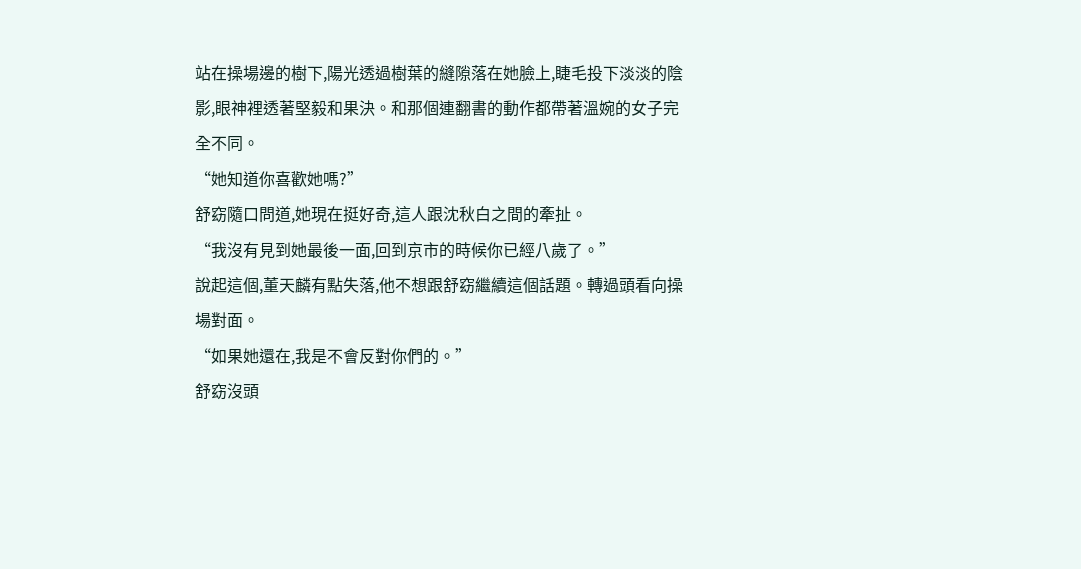站在操場邊的樹下,陽光透過樹葉的縫隙落在她臉上,睫毛投下淡淡的陰影,眼神裡透著堅毅和果決。和那個連翻書的動作都帶著溫婉的女子完全不同。
“她知道你喜歡她嗎?”
舒窈隨口問道,她現在挺好奇,這人跟沈秋白之間的牽扯。
“我沒有見到她最後一面,回到京市的時候你已經八歲了。”
說起這個,董天麟有點失落,他不想跟舒窈繼續這個話題。轉過頭看向操場對面。
“如果她還在,我是不會反對你們的。”
舒窈沒頭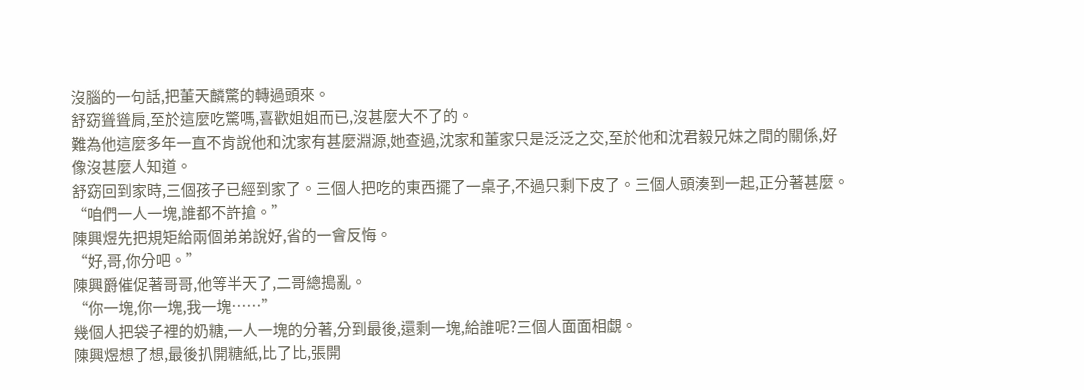沒腦的一句話,把董天麟驚的轉過頭來。
舒窈聳聳肩,至於這麼吃驚嗎,喜歡姐姐而已,沒甚麼大不了的。
難為他這麼多年一直不肯說他和沈家有甚麼淵源,她查過,沈家和董家只是泛泛之交,至於他和沈君毅兄妹之間的關係,好像沒甚麼人知道。
舒窈回到家時,三個孩子已經到家了。三個人把吃的東西擺了一桌子,不過只剩下皮了。三個人頭湊到一起,正分著甚麼。
“咱們一人一塊,誰都不許搶。”
陳興煜先把規矩給兩個弟弟說好,省的一會反悔。
“好,哥,你分吧。”
陳興爵催促著哥哥,他等半天了,二哥總搗亂。
“你一塊,你一塊,我一塊……”
幾個人把袋子裡的奶糖,一人一塊的分著,分到最後,還剩一塊,給誰呢?三個人面面相覷。
陳興煜想了想,最後扒開糖紙,比了比,張開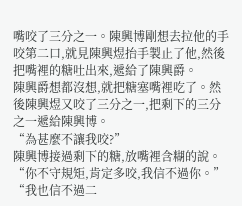嘴咬了三分之一。陳興博剛想去拉他的手咬第二口,就見陳興煜抬手製止了他,然後把嘴裡的糖吐出來,遞給了陳興爵。
陳興爵想都沒想,就把糖塞嘴裡吃了。然後陳興煜又咬了三分之一,把剩下的三分之一遞給陳興博。
“為甚麼不讓我咬?”
陳興博接過剩下的糖,放嘴裡含糊的說。
“你不守規矩,肯定多咬,我信不過你。”
“我也信不過二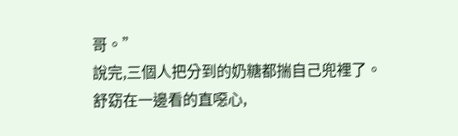哥。”
說完,三個人把分到的奶糖都揣自己兜裡了。
舒窈在一邊看的直噁心,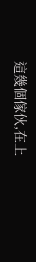這幾個傢伙,在上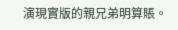演現實版的親兄弟明算賬。